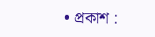• প্রকাশ :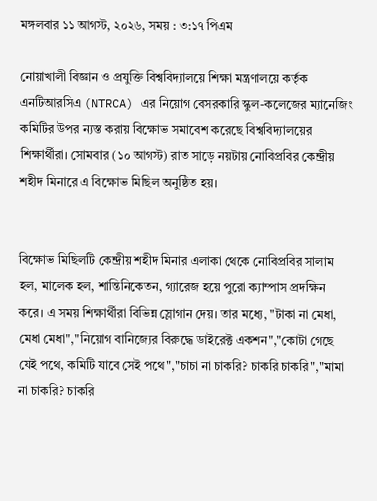মঙ্গলবার ১১ আগস্ট, ২০২৬, সময় : ৩:১৭ পিএম

নোয়াখালী বিজ্ঞান ও প্রযুক্তি বিশ্ববিদ্যালয়ে শিক্ষা মন্ত্রণালয়ে কর্তৃক এনটিআরসিএ (NTRCA) এর নিয়োগ বেসরকারি স্কুল-কলেজের ম্যানেজিং কমিটির উপর ন্যস্ত করায় বিক্ষোভ সমাবেশ করেছে বিশ্ববিদ্যালয়ের শিক্ষার্থীরা। সোমবার (১০ আগস্ট) রাত সাড়ে নয়টায় নোবিপ্রবির কেন্দ্রীয় শহীদ মিনারে এ বিক্ষোভ মিছিল অনুষ্ঠিত হয়।


বিক্ষোভ মিছিলটি কেন্দ্রীয় শহীদ মিনার এলাকা থেকে নোবিপ্রবির সালাম হল, মালেক হল, শান্তিনিকেতন, গ্যারেজ হয়ে পুরো ক্যাম্পাস প্রদক্ষিন করে। এ সময় শিক্ষার্থীরা বিভিন্ন স্লোগান দেয়। তার মধ্যে, "টাকা না মেধা, মেধা মেধা","নিয়োগ বানিজ্যের বিরুদ্ধে ডাইরেক্ট একশন","কোটা গেছে যেই পথে, কমিটি যাবে সেই পথে","চাচা না চাকরি? চাকরি চাকরি","মামা না চাকরি? চাকরি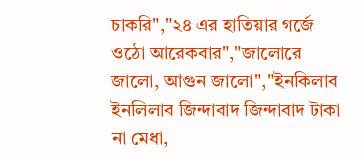চাকরি","২৪ এর হাতিয়ার গর্জে ওঠো আরেকবার","জালোরে জালো, আগুন জালো","ইনকিলাব ইনলিলাব জিন্দাবাদ জিন্দাবাদ টাকা না মেধা,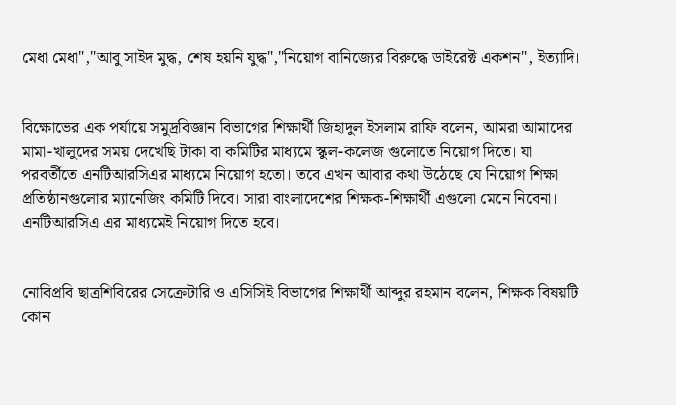মেধা মেধা","আবু সাইদ মুদ্ধ, শেষ হয়নি যুদ্ধ","নিয়োগ বানিজ্যের বিরুদ্ধে ডাইরেক্ট একশন", ইত্যাদি।


বিক্ষোভের এক পর্যায়ে সমুদ্রবিজ্ঞান বিভাগের শিক্ষার্থী জিহাদুল ইসলাম রাফি বলেন, আমরা আমাদের মামা-খালুদের সময় দেখেছি টাকা বা কমিটির মাধ্যমে স্কুল-কলেজ গুলোতে নিয়োগ দিতে। যা পরবর্তীতে এনটিআরসিএর মাধ্যমে নিয়োগ হতো। তবে এখন আবার কথা উঠেছে যে নিয়োগ শিক্ষা প্রতিষ্ঠানগুলোর ম্যানেজিং কমিটি দিবে। সারা বাংলাদেশের শিক্ষক-শিক্ষার্থী এগুলো মেনে নিবেনা। এনটিআরসিএ এর মাধ্যমেই নিয়োগ দিতে হবে।


নোবিপ্রবি ছাত্রশিবিরের সেক্রেটারি ও এসিসিই বিভাগের শিক্ষার্থী আব্দুর রহমান বলেন, শিক্ষক বিষয়টি কোন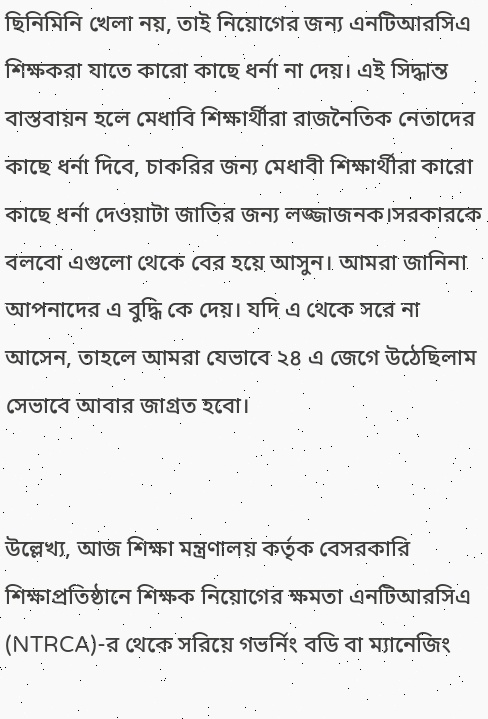ছিনিমিনি খেলা নয়, তাই নিয়োগের জন্য এনটিআরসিএ শিক্ষকরা যাতে কারো কাছে ধর্না না দেয়। এই সিদ্ধান্ত বাস্তবায়ন হলে মেধাবি শিক্ষার্থীরা রাজনৈতিক নেতাদের কাছে ধর্না দিবে, চাকরির জন্য মেধাবী শিক্ষার্থীরা কারো কাছে ধর্না দেওয়াটা জাতির জন্য লজ্জাজনক।সরকারকে বলবো এগুলো থেকে বের হয়ে আসুন। আমরা জানিনা আপনাদের এ বুদ্ধি কে দেয়। যদি এ থেকে সরে না আসেন, তাহলে আমরা যেভাবে ২৪ এ জেগে উঠেছিলাম সেভাবে আবার জাগ্রত হবো।


উল্লেখ্য, আজ শিক্ষা মন্ত্রণালয় কর্তৃক বেসরকারি শিক্ষাপ্রতিষ্ঠানে শিক্ষক নিয়োগের ক্ষমতা এনটিআরসিএ (NTRCA)-র থেকে সরিয়ে গভর্নিং বডি বা ম্যানেজিং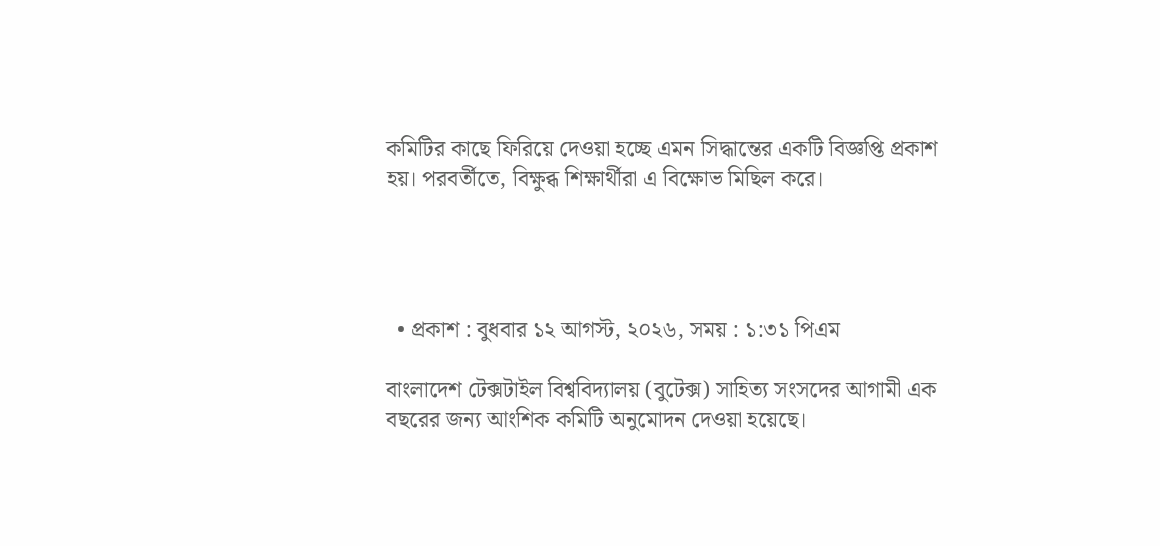কমিটির কাছে ফিরিয়ে দেওয়া হচ্ছে এমন সিদ্ধান্তের একটি বিজ্ঞপ্তি প্রকাশ হয়। পরবর্তীতে, বিক্ষুব্ধ শিক্ষার্থীরা এ বিক্ষোভ মিছিল করে।




  • প্রকাশ : বুধবার ১২ আগস্ট, ২০২৬, সময় : ১:৩১ পিএম

বাংলাদেশ টেক্সটাইল বিশ্ববিদ্যালয় (বুটেক্স) সাহিত্য সংসদের আগামী এক বছরের জন্য আংশিক কমিটি অনুমোদন দেওয়া হয়েছে।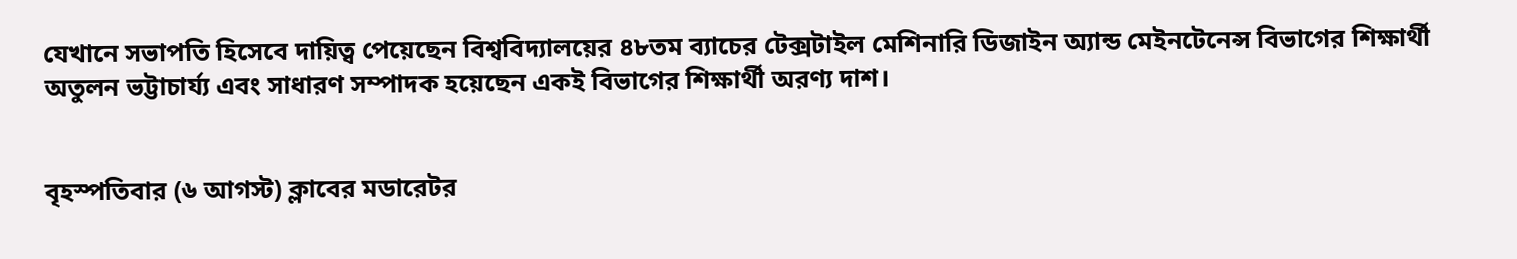যেখানে সভাপতি হিসেবে দায়িত্ব পেয়েছেন বিশ্ববিদ্যালয়ের ৪৮তম ব্যাচের টেক্সটাইল মেশিনারি ডিজাইন অ্যান্ড মেইনটেনেন্স বিভাগের শিক্ষার্থী অতুলন ভট্টাচার্য্য এবং সাধারণ সম্পাদক হয়েছেন একই বিভাগের শিক্ষার্থী অরণ্য দাশ।


বৃহস্পতিবার (৬ আগস্ট) ক্লাবের মডারেটর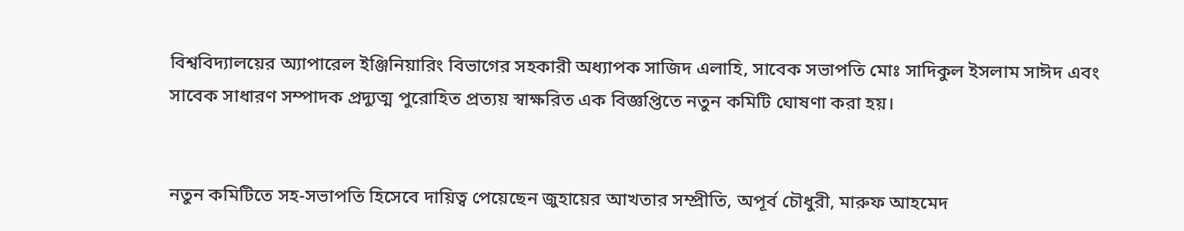বিশ্ববিদ্যালয়ের অ্যাপারেল ইঞ্জিনিয়ারিং বিভাগের সহকারী অধ্যাপক সাজিদ এলাহি, সাবেক সভাপতি মোঃ সাদিকুল ইসলাম সাঈদ এবং সাবেক সাধারণ সম্পাদক প্রদ্যুত্ম পুরোহিত প্রত্যয় স্বাক্ষরিত এক বিজ্ঞপ্তিতে নতুন কমিটি ঘোষণা করা হয়।


নতুন কমিটিতে সহ-সভাপতি হিসেবে দায়িত্ব পেয়েছেন জুহায়ের আখতার সম্প্রীতি, অপূর্ব চৌধুরী, মারুফ আহমেদ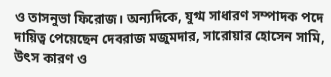ও তাসনুভা ফিরোজ। অন্যদিকে, যুগ্ম সাধারণ সম্পাদক পদে দায়িত্ব পেয়েছেন দেবরাজ মজুমদার, সারোয়ার হোসেন সামি, উৎস কারণ ও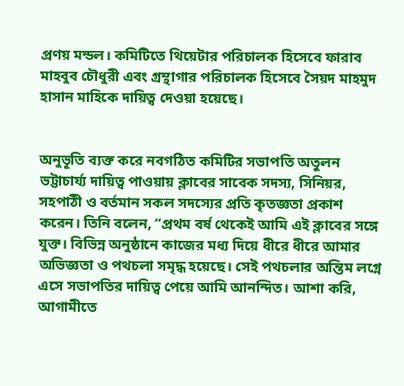প্রণয় মন্ডল। কমিটিতে থিয়েটার পরিচালক হিসেবে ফারাব মাহবুব চৌধুরী এবং গ্রন্থাগার পরিচালক হিসেবে সৈয়দ মাহমুদ হাসান মাহিকে দায়িত্ব দেওয়া হয়েছে।


অনুভূতি ব্যক্ত করে নবগঠিত কমিটির সভাপতি অতুলন ভট্টাচার্য্য দায়িত্ব পাওয়ায় ক্লাবের সাবেক সদস্য, সিনিয়র, সহপাঠী ও বর্তমান সকল সদস্যের প্রতি কৃতজ্ঞতা প্রকাশ করেন। তিনি বলেন, “প্রথম বর্ষ থেকেই আমি এই ক্লাবের সঙ্গে যুক্ত। বিভিন্ন অনুষ্ঠানে কাজের মধ্য দিয়ে ধীরে ধীরে আমার অভিজ্ঞতা ও পথচলা সমৃদ্ধ হয়েছে। সেই পথচলার অন্তিম লগ্নে এসে সভাপতির দায়িত্ব পেয়ে আমি আনন্দিত। আশা করি, আগামীতে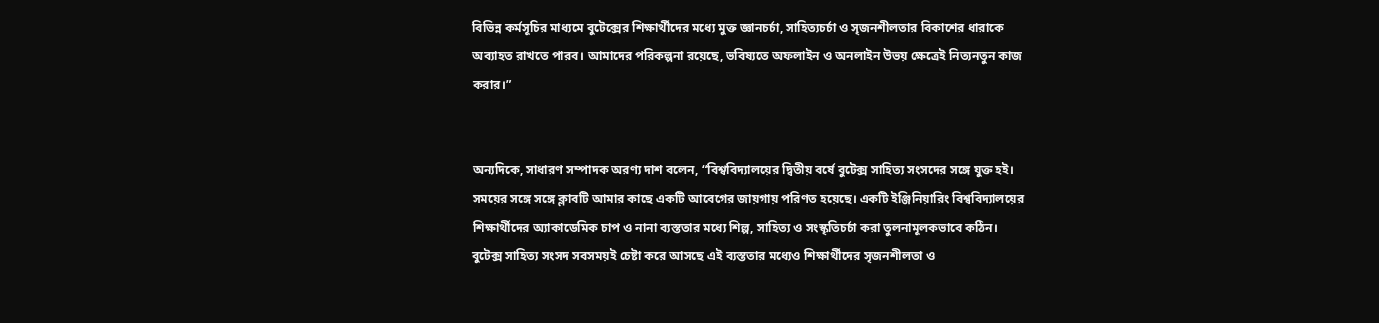বিভিন্ন কর্মসূচির মাধ্যমে বুটেক্সের শিক্ষার্থীদের মধ্যে মুক্ত জ্ঞানচর্চা, সাহিত্যচর্চা ও সৃজনশীলতার বিকাশের ধারাকে অব্যাহত রাখতে পারব। আমাদের পরিকল্পনা রয়েছে, ভবিষ্যতে অফলাইন ও অনলাইন উভয় ক্ষেত্রেই নিত্যনতুন কাজ করার।”


অন্যদিকে, সাধারণ সম্পাদক অরণ্য দাশ বলেন, “বিশ্ববিদ্যালয়ের দ্বিতীয় বর্ষে বুটেক্স সাহিত্য সংসদের সঙ্গে যুক্ত হই। সময়ের সঙ্গে সঙ্গে ক্লাবটি আমার কাছে একটি আবেগের জায়গায় পরিণত হয়েছে। একটি ইঞ্জিনিয়ারিং বিশ্ববিদ্যালয়ের শিক্ষার্থীদের অ্যাকাডেমিক চাপ ও নানা ব্যস্ততার মধ্যে শিল্প, সাহিত্য ও সংস্কৃতিচর্চা করা তুলনামূলকভাবে কঠিন। বুটেক্স সাহিত্য সংসদ সবসময়ই চেষ্টা করে আসছে এই ব্যস্ততার মধ্যেও শিক্ষার্থীদের সৃজনশীলতা ও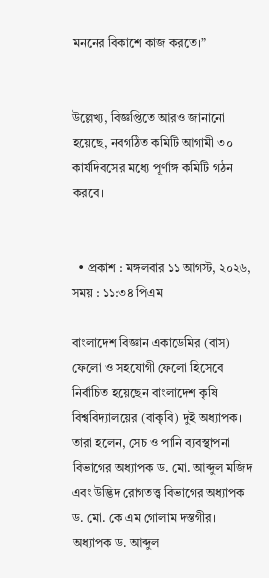মননের বিকাশে কাজ করতে।”


উল্লেখ্য, বিজ্ঞপ্তিতে আরও জানানো হয়েছে, নবগঠিত কমিটি আগামী ৩০ কার্যদিবসের মধ্যে পূর্ণাঙ্গ কমিটি গঠন করবে।


  • প্রকাশ : মঙ্গলবার ১১ আগস্ট, ২০২৬, সময় : ১১:৩৪ পিএম

বাংলাদেশ বিজ্ঞান একাডেমির (বাস) ফেলো ও সহযোগী ফেলো হিসেবে নির্বাচিত হয়েছেন বাংলাদেশ কৃষি বিশ্ববিদ্যালয়ের (বাকৃবি) দুই অধ্যাপক। তারা হলেন, সেচ ও পানি ব্যবস্থাপনা বিভাগের অধ্যাপক ড. মো. আব্দুল মজিদ এবং উদ্ভিদ রোগতত্ত্ব বিভাগের অধ্যাপক ড. মো. কে এম গোলাম দস্তগীর। অধ্যাপক ড. আব্দুল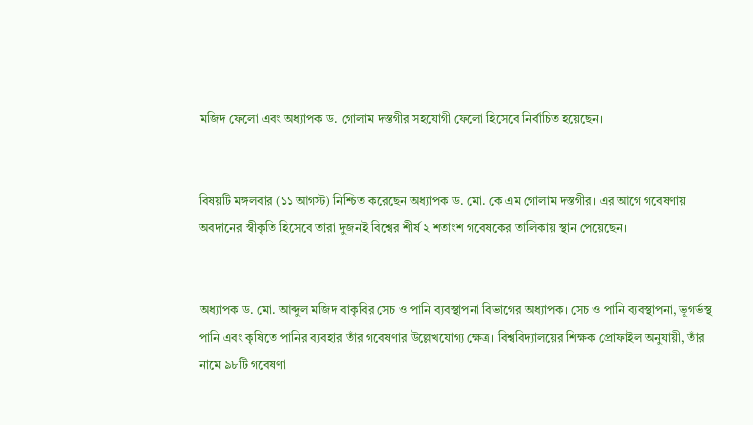মজিদ ফেলো এবং অধ্যাপক ড. গোলাম দস্তগীর সহযোগী ফেলো হিসেবে নির্বাচিত হয়েছেন।


বিষয়টি মঙ্গলবার (১১ আগস্ট) নিশ্চিত করেছেন অধ্যাপক ড. মো. কে এম গোলাম দস্তগীর। এর আগে গবেষণায় অবদানের স্বীকৃতি হিসেবে তারা দুজনই বিশ্বের শীর্ষ ২ শতাংশ গবেষকের তালিকায় স্থান পেয়েছেন।


অধ্যাপক ড. মো. আব্দুল মজিদ বাকৃবির সেচ ও পানি ব্যবস্থাপনা বিভাগের অধ্যাপক। সেচ ও পানি ব্যবস্থাপনা, ভূগর্ভস্থ পানি এবং কৃষিতে পানির ব্যবহার তাঁর গবেষণার উল্লেখযোগ্য ক্ষেত্র। বিশ্ববিদ্যালয়ের শিক্ষক প্রোফাইল অনুযায়ী, তাঁর নামে ৯৮টি গবেষণা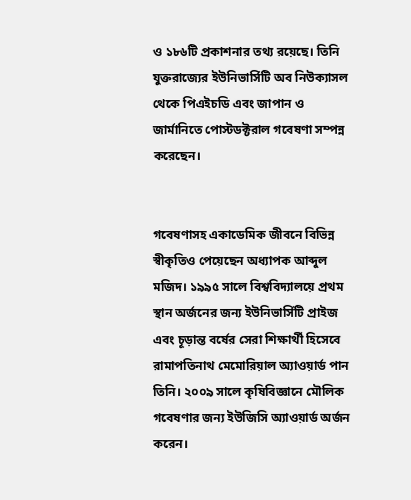ও ১৮৬টি প্রকাশনার তথ্য রয়েছে। তিনি যুক্তরাজ্যের ইউনিভার্সিটি অব নিউক্যাসল থেকে পিএইচডি এবং জাপান ও জার্মানিতে পোস্টডক্টরাল গবেষণা সম্পন্ন করেছেন।


গবেষণাসহ একাডেমিক জীবনে বিভিন্ন স্বীকৃতিও পেয়েছেন অধ্যাপক আব্দুল মজিদ। ১৯৯৫ সালে বিশ্ববিদ্যালয়ে প্রথম স্থান অর্জনের জন্য ইউনিভার্সিটি প্রাইজ এবং চূড়ান্ত বর্ষের সেরা শিক্ষার্থী হিসেবে রামাপতিনাথ মেমোরিয়াল অ্যাওয়ার্ড পান তিনি। ২০০৯ সালে কৃষিবিজ্ঞানে মৌলিক গবেষণার জন্য ইউজিসি অ্যাওয়ার্ড অর্জন করেন।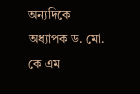অন্যদিকে অধ্যাপক ড. মো. কে এম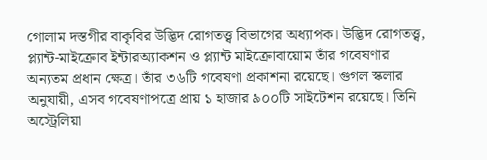গোলাম দস্তগীর বাকৃবির উদ্ভিদ রোগতত্ত্ব বিভাগের অধ্যাপক। উদ্ভিদ রোগতত্ত্ব, প্ল্যান্ট-মাইক্রোব ইন্টারঅ্যাকশন ও প্ল্যান্ট মাইক্রোবায়োম তাঁর গবেষণার অন্যতম প্রধান ক্ষেত্র। তাঁর ৩৬টি গবেষণা প্রকাশনা রয়েছে। গুগল স্কলার অনুযায়ী, এসব গবেষণাপত্রে প্রায় ১ হাজার ৯০০টি সাইটেশন রয়েছে। তিনি অস্ট্রেলিয়া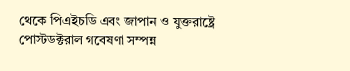থেকে পিএইচডি এবং জাপান ও যুক্তরাষ্ট্রে পোস্টডক্টরাল গবেষণা সম্পন্ন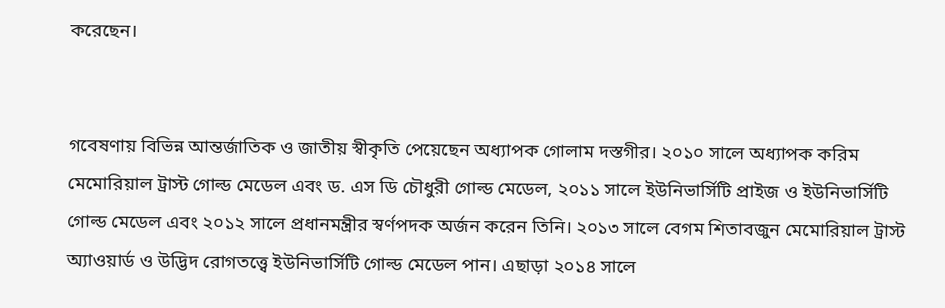করেছেন।


গবেষণায় বিভিন্ন আন্তর্জাতিক ও জাতীয় স্বীকৃতি পেয়েছেন অধ্যাপক গোলাম দস্তগীর। ২০১০ সালে অধ্যাপক করিম মেমোরিয়াল ট্রাস্ট গোল্ড মেডেল এবং ড. এস ডি চৌধুরী গোল্ড মেডেল, ২০১১ সালে ইউনিভার্সিটি প্রাইজ ও ইউনিভার্সিটি গোল্ড মেডেল এবং ২০১২ সালে প্রধানমন্ত্রীর স্বর্ণপদক অর্জন করেন তিনি। ২০১৩ সালে বেগম শিতাবজুন মেমোরিয়াল ট্রাস্ট অ্যাওয়ার্ড ও উদ্ভিদ রোগতত্ত্বে ইউনিভার্সিটি গোল্ড মেডেল পান। এছাড়া ২০১৪ সালে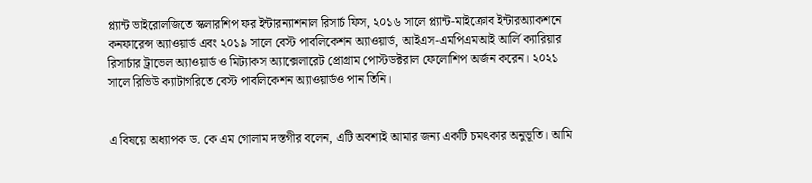প্ল্যান্ট ভাইরোলজিতে স্কলারশিপ ফর ইন্টারন্যাশনাল রিসার্চ ফিস, ২০১৬ সালে প্ল্যান্ট-মাইক্রোব ইন্টারঅ্যাকশনে কনফারেন্স অ্যাওয়ার্ড এবং ২০১৯ সালে বেস্ট পাবলিকেশন অ্যাওয়ার্ড, আইএস-এমপিএমআই আর্লি ক্যারিয়ার রিসার্চার ট্রাভেল অ্যাওয়ার্ড ও মিট্যাকস অ্যাক্সেলারেট প্রোগ্রাম পোস্টডক্টরাল ফেলোশিপ অর্জন করেন। ২০২১ সালে রিভিউ ক্যাটাগরিতে বেস্ট পাবলিকেশন অ্যাওয়ার্ডও পান তিনি।


এ বিষয়ে অধ্যাপক ড. কে এম গোলাম দস্তগীর বলেন, এটি অবশ্যই আমার জন্য একটি চমৎকার অনুভূতি। আমি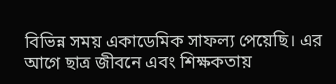বিভিন্ন সময় একাডেমিক সাফল্য পেয়েছি। এর আগে ছাত্র জীবনে এবং শিক্ষকতায়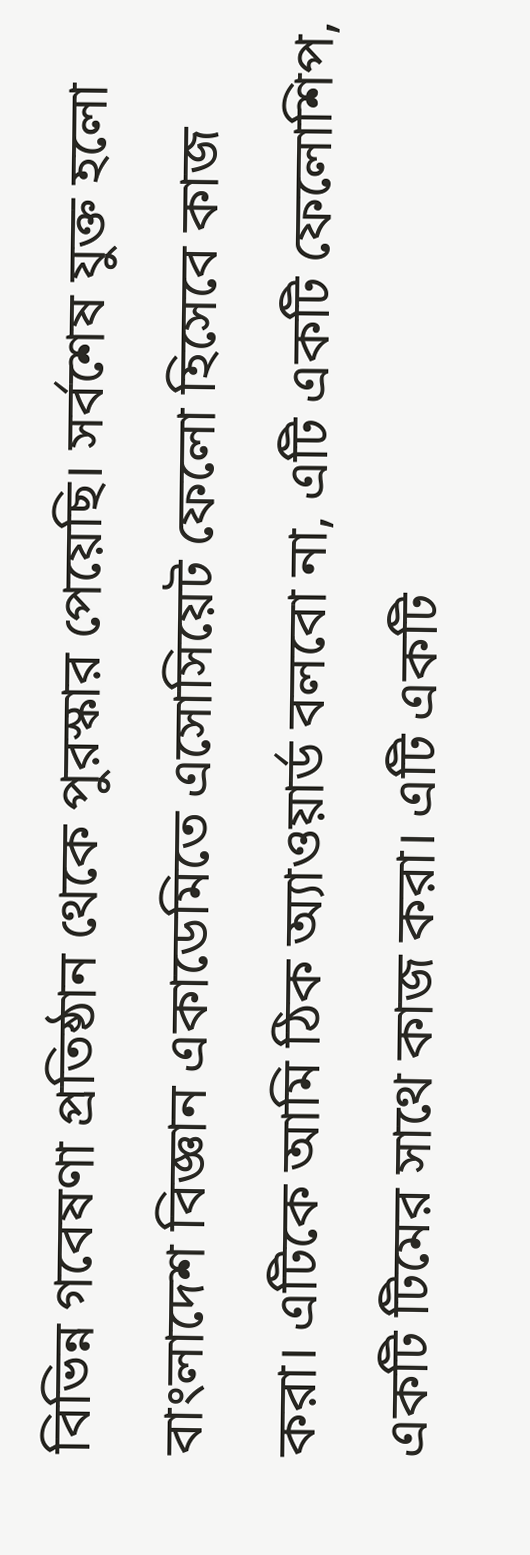বিভিন্ন গবেষণা প্রতিষ্ঠান থেকে পুরস্কার পেয়েছি। সর্বশেষ যুক্ত হলো বাংলাদেশ বিজ্ঞান একাডেমিতে এসোসিয়েট ফেলো হিসেবে কাজ করা। এটিকে আমি ঠিক অ্যাওয়ার্ড বলবো না, এটি একটি ফেলোশিপ, একটি টিমের সাথে কাজ করা। এটি একটি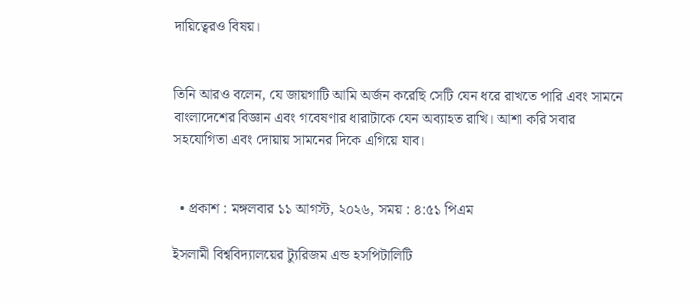দায়িত্বেরও বিষয়।


তিনি আরও বলেন, যে জায়গাটি আমি অর্জন করেছি সেটি যেন ধরে রাখতে পারি এবং সামনে বাংলাদেশের বিজ্ঞান এবং গবেষণার ধারাটাকে যেন অব্যাহত রাখি। আশা করি সবার সহযোগিতা এবং দোয়ায় সামনের দিকে এগিয়ে যাব।


  • প্রকাশ : মঙ্গলবার ১১ আগস্ট, ২০২৬, সময় : ৪:৫১ পিএম

ইসলামী বিশ্ববিদ্যালয়ের ট্যুরিজম এন্ড হসপিটালিটি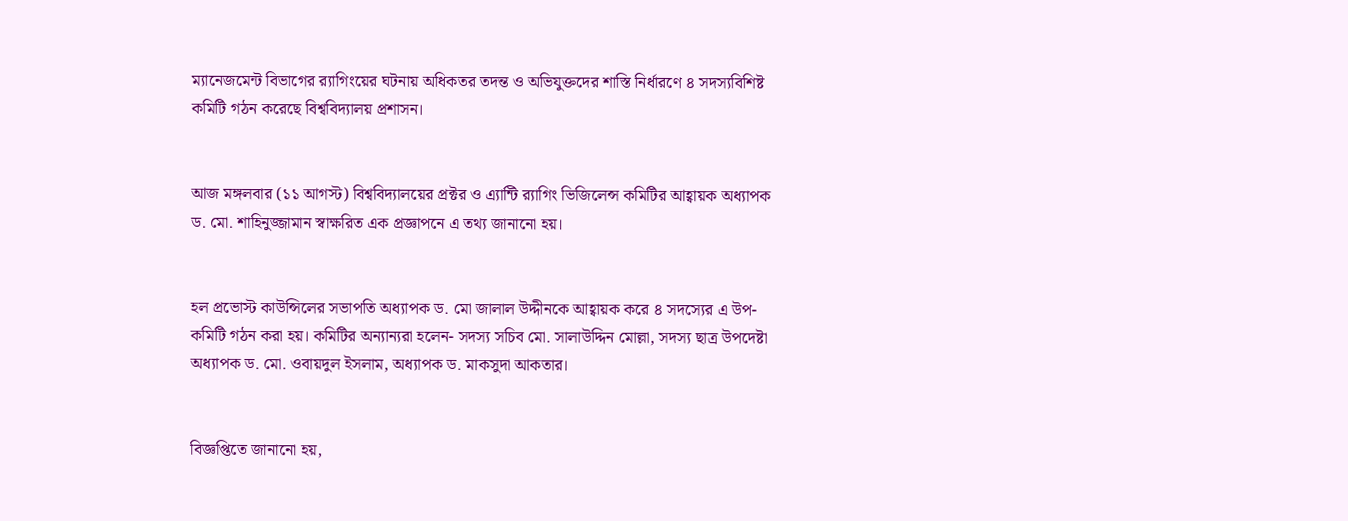ম্যানেজমেন্ট বিভাগের র‍্যাগিংয়ের ঘটনায় অধিকতর তদন্ত ও অভিযুক্তদের শাস্তি নির্ধারণে ৪ সদস্যবিশিষ্ট কমিটি গঠন করেছে বিশ্ববিদ্যালয় প্রশাসন।


আজ মঙ্গলবার (১১ আগস্ট) বিশ্ববিদ্যালয়ের প্রক্টর ও এ্যান্টি র‍্যাগিং ভিজিলেন্স কমিটির আহ্বায়ক অধ্যাপক ড. মো. শাহিনুজ্জামান স্বাক্ষরিত এক প্রজ্ঞাপনে এ তথ্য জানানো হয়।


হল প্রভোস্ট কাউন্সিলের সভাপতি অধ্যাপক ড. মো জালাল উদ্দীনকে আহ্বায়ক করে ৪ সদস্যের এ উপ-কমিটি গঠন করা হয়। কমিটির অন্যান্যরা হলেন- সদস্য সচিব মো. সালাউদ্দিন মোল্লা, সদস্য ছাত্র উপদেষ্টা অধ্যাপক ড. মো. ওবায়দুল ইসলাম, অধ্যাপক ড. মাকসুদা আকতার।


বিজ্ঞপ্তিতে জানানো হয়,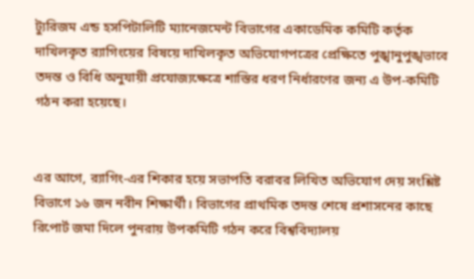ট্যুরিজম এন্ড হসপিটালিটি ম্যানেজমেন্ট বিভাগের একাডেমিক কমিটি কর্তৃক দাখিলকৃত র‍্যাগিংয়ের বিষয়ে দাখিলকৃত অভিযোগপত্রের প্রেক্ষিতে পুঙ্খানুপুঙ্খভাবে তদন্ত ও বিধি অনুযায়ী প্রযোজ্যক্ষেত্রে শাস্তির ধরণ নির্ধারণের জন্য এ উপ-কমিটি গঠন করা হয়েছে।


এর আগে, র‍্যাগিং-এর শিকার হয়ে সভাপতি বরাবর লিখিত অভিযোগ দেয় সংশ্লিষ্ট বিভাগে ১৬ জন নবীন শিক্ষার্থী। বিভাগের প্রাথমিক তদন্ত শেষে প্রশাসনের কাছে রিপোর্ট জমা দিলে পুনরায় উপকমিটি গঠন করে বিশ্ববিদ্যালয়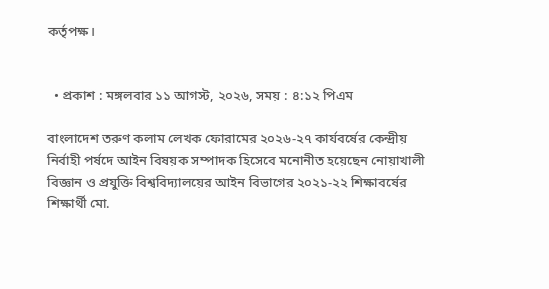কর্তৃপক্ষ।


  • প্রকাশ : মঙ্গলবার ১১ আগস্ট, ২০২৬, সময় : ৪:১২ পিএম

বাংলাদেশ তরুণ কলাম লেখক ফোরামের ২০২৬-২৭ কার্যবর্ষের কেন্দ্রীয় নির্বাহী পর্ষদে আইন বিষয়ক সম্পাদক হিসেবে মনোনীত হয়েছেন নোয়াখালী বিজ্ঞান ও প্রযুক্তি বিশ্ববিদ্যালয়ের আইন বিভাগের ২০২১-২২ শিক্ষাবর্ষের শিক্ষার্থী মো.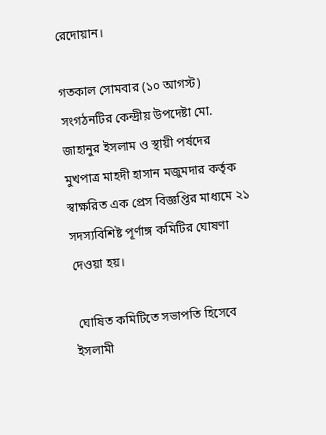রেদোয়ান।

গতকাল সোমবার (১০ আগস্ট) সংগঠনটির কেন্দ্রীয় উপদেষ্টা মো. জাহানুর ইসলাম ও স্থায়ী পর্ষদের মুখপাত্র মাহদী হাসান মজুমদার কর্তৃক স্বাক্ষরিত এক প্রেস বিজ্ঞপ্তির মাধ্যমে ২১ সদস্যবিশিষ্ট পূর্ণাঙ্গ কমিটির ঘোষণা দেওয়া হয়।

 ঘোষিত কমিটিতে সভাপতি হিসেবে ইসলামী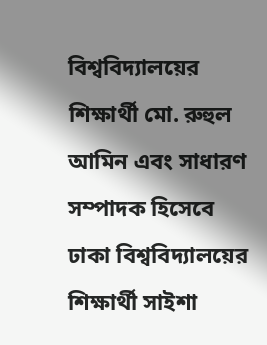বিশ্ববিদ্যালয়ের শিক্ষার্থী মো. রুহুল আমিন এবং সাধারণ সম্পাদক হিসেবে ঢাকা বিশ্ববিদ্যালয়ের শিক্ষার্থী সাইশা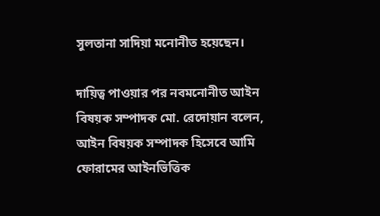সুলতানা সাদিয়া মনোনীত হয়েছেন।

দায়িত্ব পাওয়ার পর নবমনোনীত আইন বিষয়ক সম্পাদক মো. রেদোয়ান বলেন, আইন বিষয়ক সম্পাদক হিসেবে আমি ফোরামের আইনভিত্তিক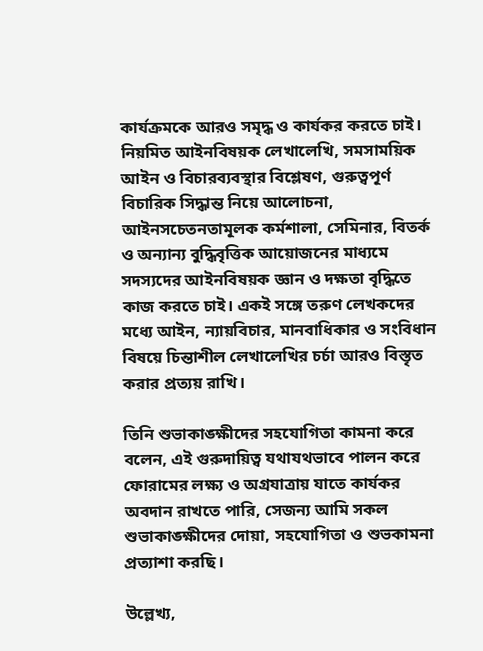কার্যক্রমকে আরও সমৃদ্ধ ও কার্যকর করতে চাই। নিয়মিত আইনবিষয়ক লেখালেখি, সমসাময়িক আইন ও বিচারব্যবস্থার বিশ্লেষণ, গুরুত্বপূর্ণ বিচারিক সিদ্ধান্ত নিয়ে আলোচনা, আইনসচেতনতামূলক কর্মশালা, সেমিনার, বিতর্ক ও অন্যান্য বুদ্ধিবৃত্তিক আয়োজনের মাধ্যমে সদস্যদের আইনবিষয়ক জ্ঞান ও দক্ষতা বৃদ্ধিতে কাজ করতে চাই। একই সঙ্গে তরুণ লেখকদের মধ্যে আইন, ন্যায়বিচার, মানবাধিকার ও সংবিধান বিষয়ে চিন্তাশীল লেখালেখির চর্চা আরও বিস্তৃত করার প্রত্যয় রাখি।

তিনি শুভাকাঙ্ক্ষীদের সহযোগিতা কামনা করে বলেন, এই গুরুদায়িত্ব যথাযথভাবে পালন করে ফোরামের লক্ষ্য ও অগ্রযাত্রায় যাতে কার্যকর অবদান রাখতে পারি, সেজন্য আমি সকল শুভাকাঙ্ক্ষীদের দোয়া, সহযোগিতা ও শুভকামনা প্রত্যাশা করছি।

উল্লেখ্য,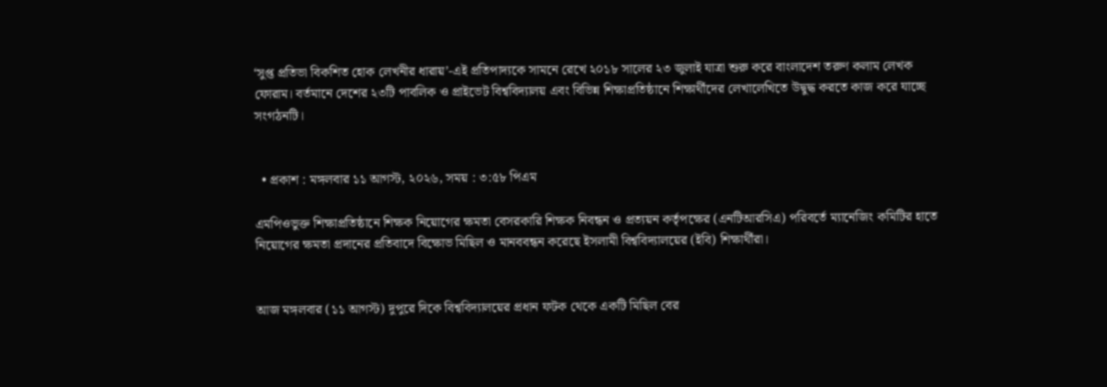‘সুপ্ত প্রতিভা বিকশিত হোক লেখনীর ধারায়’-এই প্রতিপাদ্যকে সামনে রেখে ২০১৮ সালের ২৩ জুলাই যাত্রা শুরু করে বাংলাদেশ তরুণ কলাম লেখক ফোরাম। বর্তমানে দেশের ২৩টি পাবলিক ও প্রাইভেট বিশ্ববিদ্যালয় এবং বিভিন্ন শিক্ষাপ্রতিষ্ঠানে শিক্ষার্থীদের লেখালেখিতে উদ্বুদ্ধ করতে কাজ করে যাচ্ছে সংগঠনটি।


  • প্রকাশ : মঙ্গলবার ১১ আগস্ট, ২০২৬, সময় : ৩:৫৮ পিএম

এমপিওভুক্ত শিক্ষাপ্রতিষ্ঠানে শিক্ষক নিয়োগের ক্ষমতা বেসরকারি শিক্ষক নিবন্ধন ও প্রত্যয়ন কর্তৃপক্ষের (এনটিআরসিএ) পরিবর্তে ম্যানেজিং কমিটির হাতে নিয়োগের ক্ষমতা প্রদানের প্রতিবাদে বিক্ষোভ মিছিল ও মানববন্ধন করেছে ইসলামী বিশ্ববিদ্যালয়ের (ইবি) শিক্ষার্থীরা।


আজ মঙ্গলবার (১১ আগস্ট) দুপুরে দিকে বিশ্ববিদ্যালয়ের প্রধান ফটক থেকে একটি মিছিল বের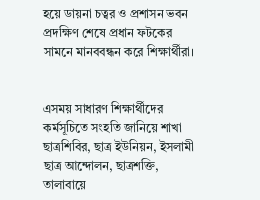হয়ে ডায়না চত্বর ও প্রশাসন ভবন প্রদক্ষিণ শেষে প্রধান ফটকের সামনে মানববন্ধন করে শিক্ষার্থীরা।


এসময় সাধারণ শিক্ষার্থীদের কর্মসূচিতে সংহতি জানিয়ে শাখা ছাত্রশিবির, ছাত্র ইউনিয়ন, ইসলামী ছাত্র আন্দোলন, ছাত্রশক্তি, তালাবায়ে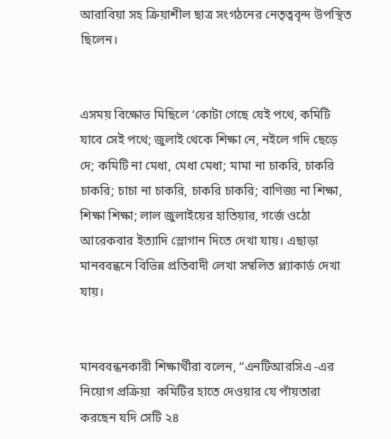আরাবিয়া সহ ক্রিয়াশীল ছাত্র সংগঠনের নেতৃত্ববৃন্দ উপস্থিত ছিলেন।


এসময় বিক্ষোভ মিছিলে ‘কোটা গেছে যেই পথে, কমিটি যাবে সেই পথে; জুলাই থেকে শিক্ষা নে, নইলে গদি ছেড়ে দে; কমিটি না মেধা, মেধা মেধা; মামা না চাকরি, চাকরি চাকরি; চাচা না চাকরি, চাকরি চাকরি; বাণিজ্য না শিক্ষা, শিক্ষা শিক্ষা; লাল জুলাইয়ের হাতিয়ার, গর্জে ওঠো আরেকবার ইত্যাদি স্লোগান দিতে দেখা যায়। এছাড়া মানববন্ধনে বিভিন্ন প্রতিবাদী লেখা সম্বলিত প্ল্যাকার্ড দেখা যায়।


মানববন্ধনকারী শিক্ষার্থীরা বলেন, “এনটিআরসিএ -এর নিয়োগ প্রক্রিয়া  কমিটির হাতে দেওয়ার যে পাঁয়তারা করছেন যদি সেটি ২৪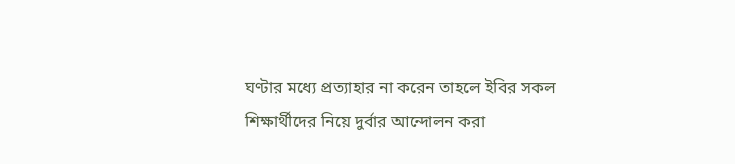ঘণ্টার মধ্যে প্রত্যাহার না করেন তাহলে ইবির সকল শিক্ষার্থীদের নিয়ে দুর্বার আন্দোলন করা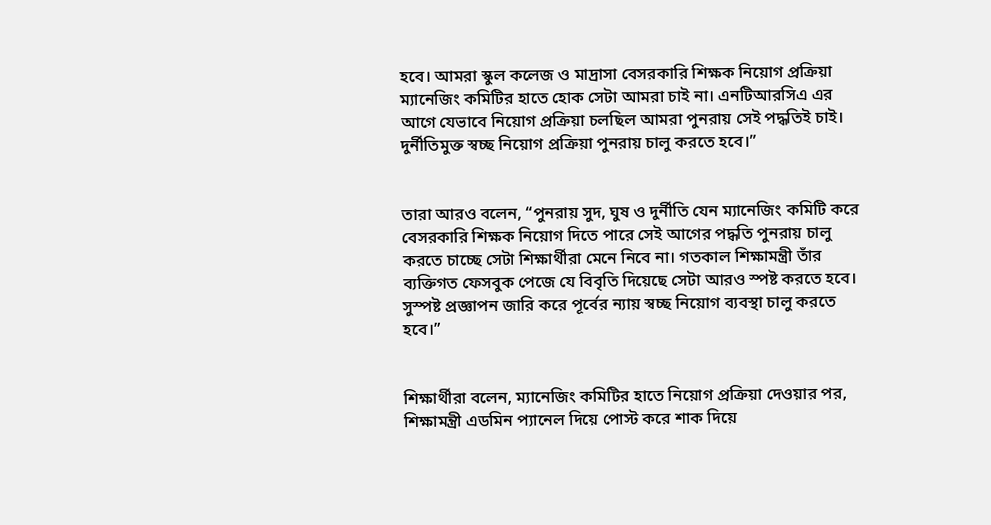হবে। আমরা স্কুল কলেজ ও মাদ্রাসা বেসরকারি শিক্ষক নিয়োগ প্রক্রিয়া ম্যানেজিং কমিটির হাতে হোক সেটা আমরা চাই না। এনটিআরসিএ এর আগে যেভাবে নিয়োগ প্রক্রিয়া চলছিল আমরা পুনরায় সেই পদ্ধতিই চাই। দুর্নীতিমুক্ত স্বচ্ছ নিয়োগ প্রক্রিয়া পুনরায় চালু করতে হবে।”


তারা আরও বলেন, “পুনরায় সুদ, ঘুষ ও দুর্নীতি যেন ম্যানেজিং কমিটি করে বেসরকারি শিক্ষক নিয়োগ দিতে পারে সেই আগের পদ্ধতি পুনরায় চালু করতে চাচ্ছে সেটা শিক্ষার্থীরা মেনে নিবে না। গতকাল শিক্ষামন্ত্রী তাঁর ব্যক্তিগত ফেসবুক পেজে যে বিবৃতি দিয়েছে সেটা আরও স্পষ্ট করতে হবে। সুস্পষ্ট প্রজ্ঞাপন জারি করে পূর্বের ন্যায় স্বচ্ছ নিয়োগ ব্যবস্থা চালু করতে হবে।”


শিক্ষার্থীরা বলেন, ম্যানেজিং কমিটির হাতে নিয়োগ প্রক্রিয়া দেওয়ার পর, শিক্ষামন্ত্রী এডমিন প্যানেল দিয়ে পোস্ট করে শাক দিয়ে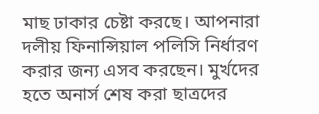মাছ ঢাকার চেষ্টা করছে। আপনারা দলীয় ফিনান্সিয়াল পলিসি নির্ধারণ করার জন্য এসব করছেন। মুর্খদের হতে অনার্স শেষ করা ছাত্রদের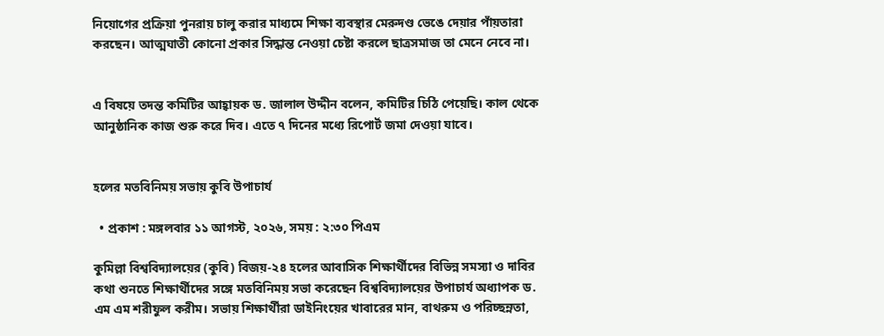নিয়োগের প্রক্রিয়া পুনরায় চালু করার মাধ্যমে শিক্ষা ব্যবস্থার মেরুদণ্ড ভেঙে দেয়ার পাঁয়তারা করছেন। আত্মঘাতী কোনো প্রকার সিদ্ধান্ত নেওয়া চেষ্টা করলে ছাত্রসমাজ তা মেনে নেবে না।


এ বিষয়ে তদন্ত কমিটির আহ্বায়ক ড. জালাল উদ্দীন বলেন, কমিটির চিঠি পেয়েছি। কাল থেকে আনুষ্ঠানিক কাজ শুরু করে দিব। এতে ৭ দিনের মধ্যে রিপোর্ট জমা দেওয়া যাবে।


হলের মতবিনিময় সভায় কুবি উপাচার্য

  • প্রকাশ : মঙ্গলবার ১১ আগস্ট, ২০২৬, সময় : ২:৩০ পিএম

কুমিল্লা বিশ্ববিদ্যালয়ের (কুবি) বিজয়-২৪ হলের আবাসিক শিক্ষার্থীদের বিভিন্ন সমস্যা ও দাবির কথা শুনতে শিক্ষার্থীদের সঙ্গে মতবিনিময় সভা করেছেন বিশ্ববিদ্যালয়ের উপাচার্য অধ্যাপক ড. এম এম শরীফুল করীম। সভায় শিক্ষার্থীরা ডাইনিংয়ের খাবারের মান, বাথরুম ও পরিচ্ছন্নতা,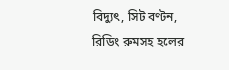বিদ্যুৎ, সিট বণ্টন, রিডিং রুমসহ হলের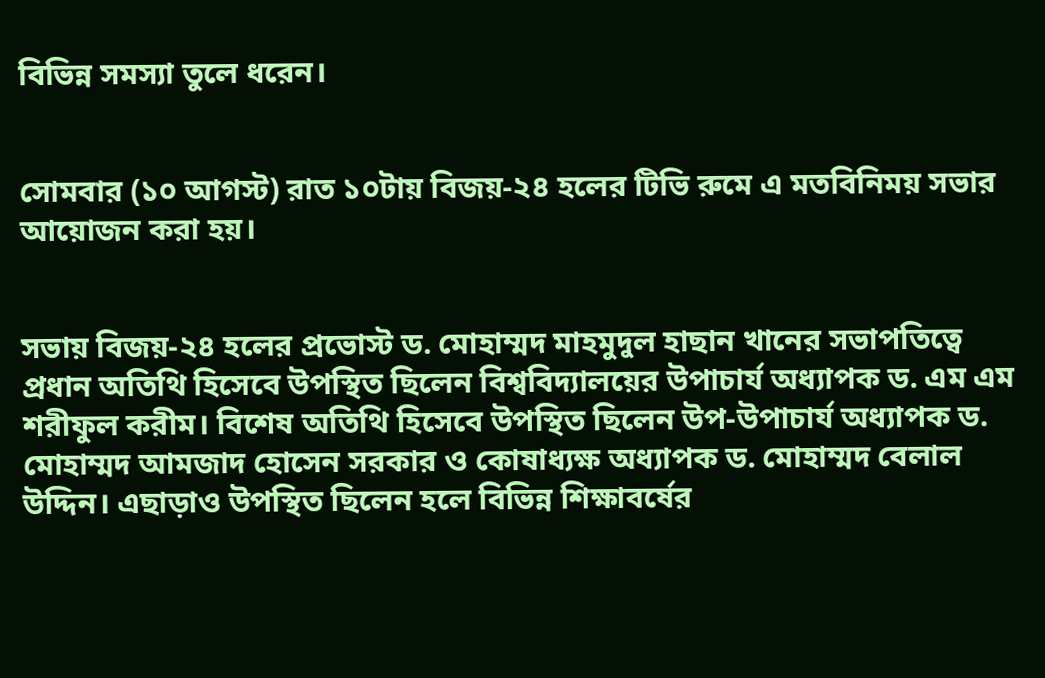বিভিন্ন সমস্যা তুলে ধরেন।


সোমবার (১০ আগস্ট) রাত ১০টায় বিজয়-২৪ হলের টিভি রুমে এ মতবিনিময় সভার আয়োজন করা হয়।


সভায় বিজয়-২৪ হলের প্রভোস্ট ড. মোহাম্মদ মাহমুদুল হাছান খানের সভাপতিত্বে প্রধান অতিথি হিসেবে উপস্থিত ছিলেন বিশ্ববিদ্যালয়ের উপাচার্য অধ্যাপক ড. এম এম শরীফুল করীম। বিশেষ অতিথি হিসেবে উপস্থিত ছিলেন উপ-উপাচার্য অধ্যাপক ড. মোহাম্মদ আমজাদ হোসেন সরকার ও কোষাধ্যক্ষ অধ্যাপক ড. মোহাম্মদ বেলাল উদ্দিন। এছাড়াও উপস্থিত ছিলেন হলে বিভিন্ন শিক্ষাবর্ষের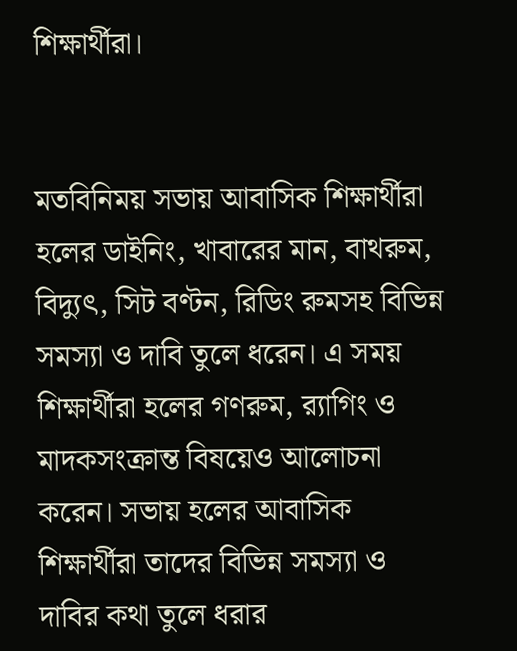শিক্ষার্থীরা।


মতবিনিময় সভায় আবাসিক শিক্ষার্থীরা হলের ডাইনিং, খাবারের মান, বাথরুম, বিদ্যুৎ, সিট বণ্টন, রিডিং রুমসহ বিভিন্ন সমস্যা ও দাবি তুলে ধরেন। এ সময় শিক্ষার্থীরা হলের গণরুম, র‍্যাগিং ও মাদকসংক্রান্ত বিষয়েও আলোচনা করেন। সভায় হলের আবাসিক শিক্ষার্থীরা তাদের বিভিন্ন সমস্যা ও দাবির কথা তুলে ধরার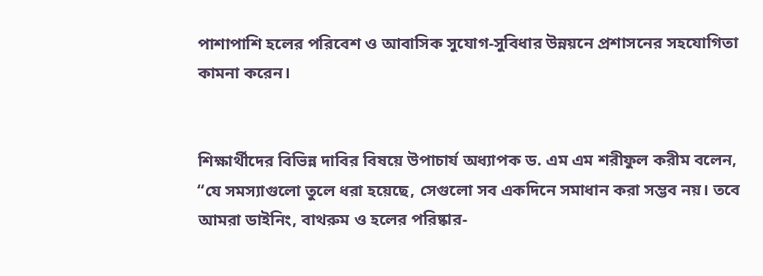পাশাপাশি হলের পরিবেশ ও আবাসিক সুযোগ-সুবিধার উন্নয়নে প্রশাসনের সহযোগিতা কামনা করেন।


শিক্ষার্থীদের বিভিন্ন দাবির বিষয়ে উপাচার্য অধ্যাপক ড. এম এম শরীফুল করীম বলেন, “যে সমস্যাগুলো তুলে ধরা হয়েছে, সেগুলো সব একদিনে সমাধান করা সম্ভব নয়। তবে আমরা ডাইনিং, বাথরুম ও হলের পরিষ্কার-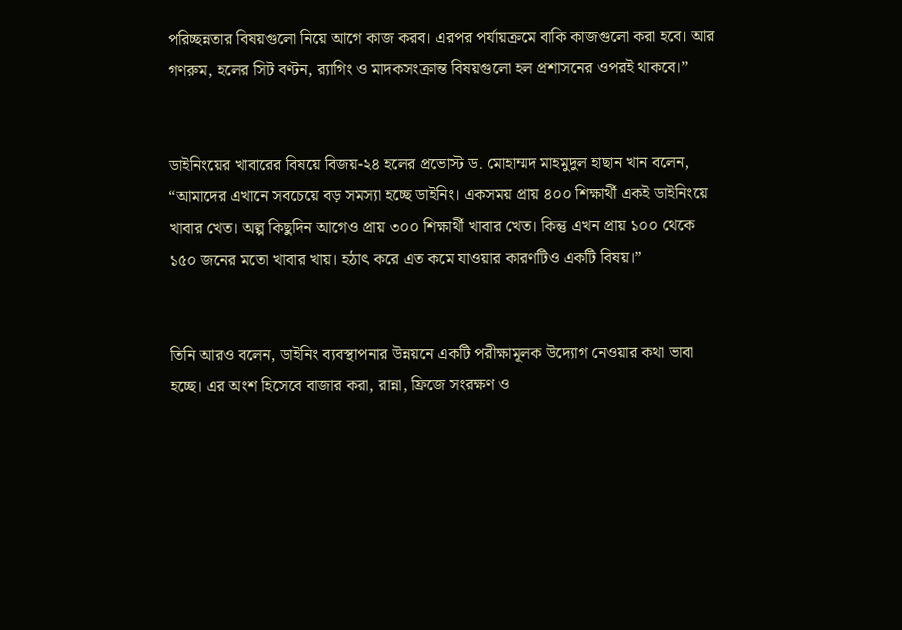পরিচ্ছন্নতার বিষয়গুলো নিয়ে আগে কাজ করব। এরপর পর্যায়ক্রমে বাকি কাজগুলো করা হবে। আর গণরুম, হলের সিট বণ্টন, র‍্যাগিং ও মাদকসংক্রান্ত বিষয়গুলো হল প্রশাসনের ওপরই থাকবে।”


ডাইনিংয়ের খাবারের বিষয়ে বিজয়-২৪ হলের প্রভোস্ট ড. মোহাম্মদ মাহমুদুল হাছান খান বলেন, “আমাদের এখানে সবচেয়ে বড় সমস্যা হচ্ছে ডাইনিং। একসময় প্রায় ৪০০ শিক্ষার্থী একই ডাইনিংয়ে খাবার খেত। অল্প কিছুদিন আগেও প্রায় ৩০০ শিক্ষার্থী খাবার খেত। কিন্তু এখন প্রায় ১০০ থেকে ১৫০ জনের মতো খাবার খায়। হঠাৎ করে এত কমে যাওয়ার কারণটিও একটি বিষয়।”


তিনি আরও বলেন, ডাইনিং ব্যবস্থাপনার উন্নয়নে একটি পরীক্ষামূলক উদ্যোগ নেওয়ার কথা ভাবা হচ্ছে। এর অংশ হিসেবে বাজার করা, রান্না, ফ্রিজে সংরক্ষণ ও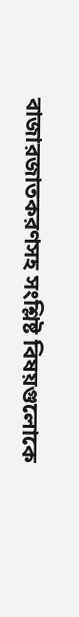বাজারজাতকরণসহ সংশ্লিষ্ট বিষয়গুলোকে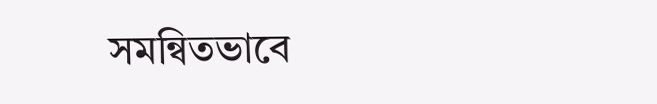সমন্বিতভাবে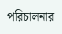পরিচালনার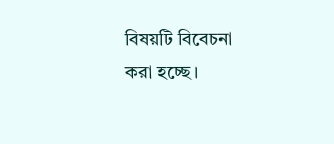বিষয়টি বিবেচনা করা হচ্ছে।